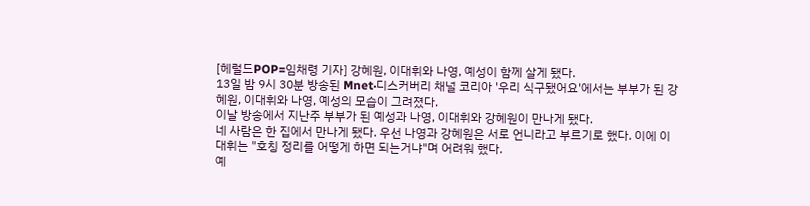[헤럴드POP=임채령 기자] 강혜원, 이대휘와 나영, 예성이 함께 살게 됐다.
13일 밤 9시 30분 방송된 Mnet·디스커버리 채널 코리아 '우리 식구됐어요'에서는 부부가 된 강혜원, 이대휘와 나영, 예성의 모습이 그려졌다.
이날 방송에서 지난주 부부가 된 예성과 나영, 이대휘와 강혜원이 만나게 됐다.
네 사람은 한 집에서 만나게 됐다. 우선 나영과 강혜원은 서로 언니라고 부르기로 했다. 이에 이대휘는 "호칭 정리를 어떻게 하면 되는거냐"며 어려워 했다.
예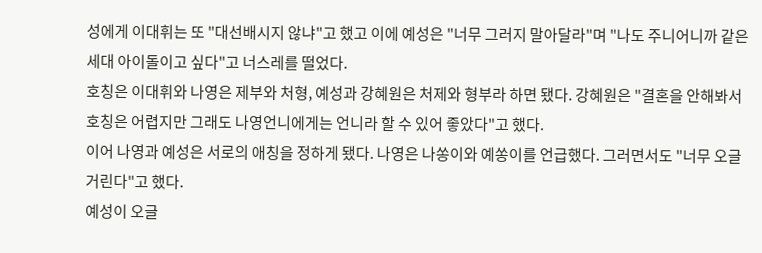성에게 이대휘는 또 "대선배시지 않냐"고 했고 이에 예성은 "너무 그러지 말아달라"며 "나도 주니어니까 같은세대 아이돌이고 싶다"고 너스레를 떨었다.
호칭은 이대휘와 나영은 제부와 처형, 예성과 강혜원은 처제와 형부라 하면 됐다. 강혜원은 "결혼을 안해봐서 호칭은 어렵지만 그래도 나영언니에게는 언니라 할 수 있어 좋았다"고 했다.
이어 나영과 예성은 서로의 애칭을 정하게 됐다. 나영은 나쏭이와 예쏭이를 언급했다. 그러면서도 "너무 오글거린다"고 했다.
예성이 오글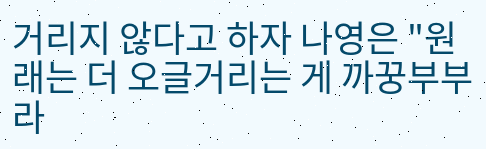거리지 않다고 하자 나영은 "원래는 더 오글거리는 게 까꿍부부라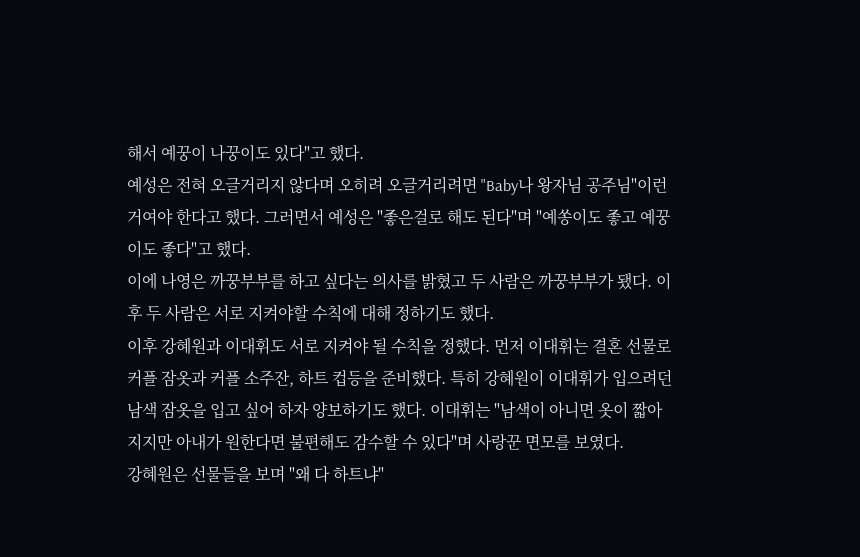해서 예꿍이 나꿍이도 있다"고 했다.
예성은 전혀 오글거리지 않다며 오히려 오글거리려면 "Baby나 왕자님 공주님"이런거여야 한다고 했다. 그러면서 예성은 "좋은걸로 해도 된다"며 "예쏭이도 좋고 예꿍이도 좋다"고 했다.
이에 나영은 까꿍부부를 하고 싶다는 의사를 밝혔고 두 사람은 까꿍부부가 됐다. 이후 두 사람은 서로 지켜야할 수칙에 대해 정하기도 했다.
이후 강혜원과 이대휘도 서로 지켜야 될 수칙을 정했다. 먼저 이대휘는 결혼 선물로 커플 잠옷과 커플 소주잔, 하트 컵등을 준비했다. 특히 강혜원이 이대휘가 입으려던 남색 잠옷을 입고 싶어 하자 양보하기도 했다. 이대휘는 "남색이 아니면 옷이 짧아지지만 아내가 원한다면 불편해도 감수할 수 있다"며 사랑꾼 면모를 보였다.
강혜원은 선물들을 보며 "왜 다 하트냐"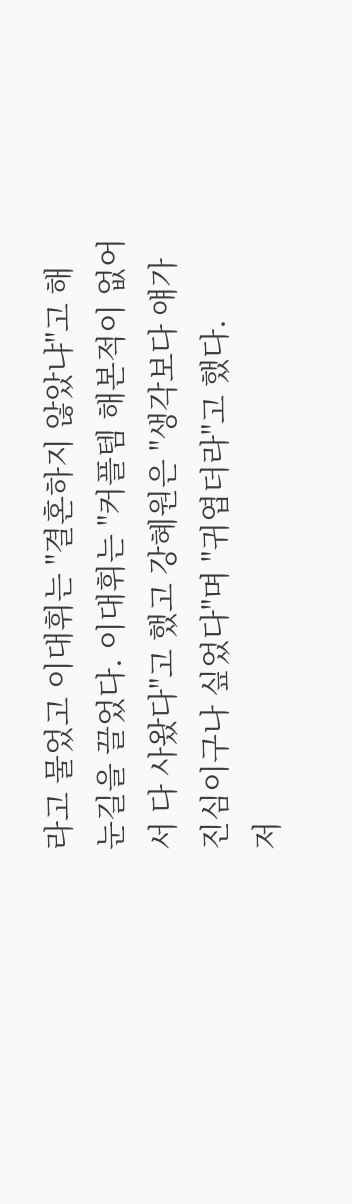라고 물었고 이대휘는 "결혼하지 않았냐"고 해 눈길을 끌었다. 이대휘는 "커플템 해본적이 없어서 다 사왔다"고 했고 강혜원은 "생각보다 얘가 진심이구나 싶었다"며 "귀엽더라"고 했다.
저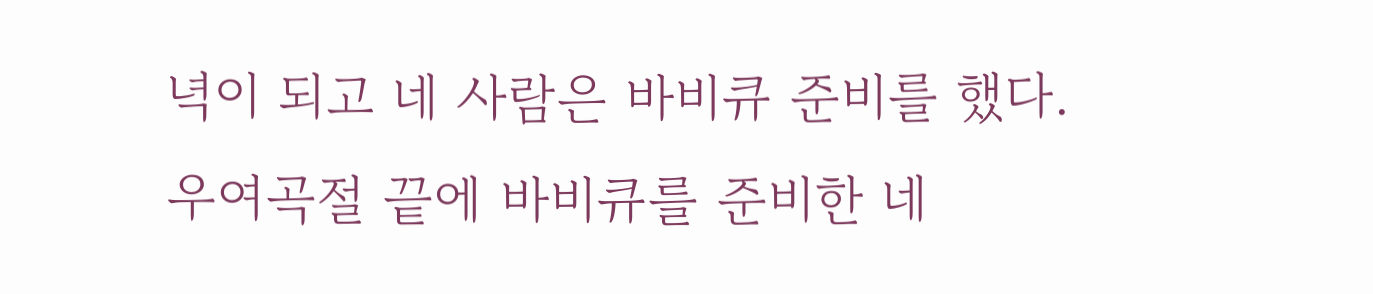녁이 되고 네 사람은 바비큐 준비를 했다. 우여곡절 끝에 바비큐를 준비한 네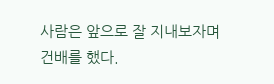사람은 앞으로 잘 지내보자며 건배를 했다.